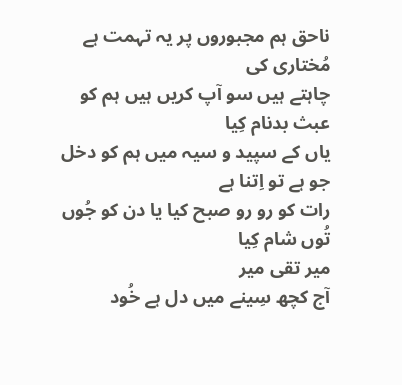ناحق ہم مجبوروں پر یہ تہمت ہے مُختاری کی
چاہتے ہیں سو آپ کریں ہیں ہم کو عبث بدنام کِیا
یاں کے سپید و سیہ میں ہم کو دخل جو ہے تو اِتنا ہے
رات کو رو رو صبح کیا یا دن کو جُوں تُوں شام کِیا
میر تقی میر
آج کچھ سِینے میں دل ہے خُود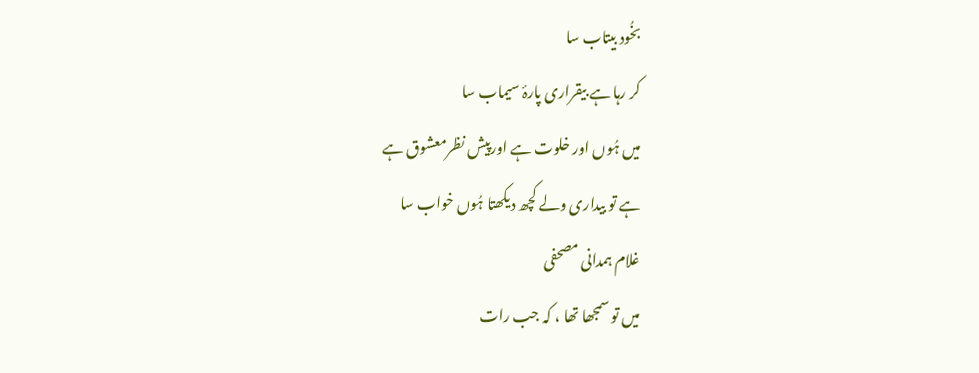بخُود بیتاب سا
کر رہا ہے بیقراری پارۂ سیماب سا
میں ہُوں اور خلوت ہے اورپیش نظرمعشوق ہے
ہے تو بیداری ولے کچھ دیکھتا ہُوں خواب سا
غلام ہمدانی مصحفی
میں تو سمجھا تھا ، کہ جب رات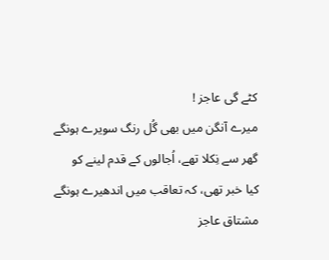کٹے گی عاجز !
میرے آنگن میں بھی گُل رنگ سویرے ہونگے
گھر سے نِکلا تھے، اُجالوں کے قدم لینے کو
کیا خبر تھی، کہ تعاقب میں اندھیرے ہونگے
مشتاق عاجز